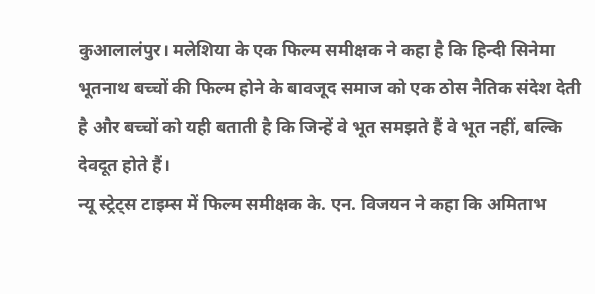कुआलालंपुर। मलेशिया के एक फिल्म समीक्षक ने कहा है कि हिन्दी सिनेमा भूतनाथ बच्चों की फिल्म होने के बावजूद समाज को एक ठोस नैतिक संदेश देती है और बच्चों को यही बताती है कि जिन्हें वे भूत समझते हैं वे भूत नहीं, बल्कि देवदूत होते हैं।
न्यू स्ट्रेट्स टाइम्स में फिल्म समीक्षक के. एन. विजयन ने कहा कि अमिताभ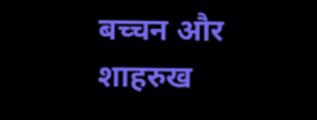बच्चन और शाहरुख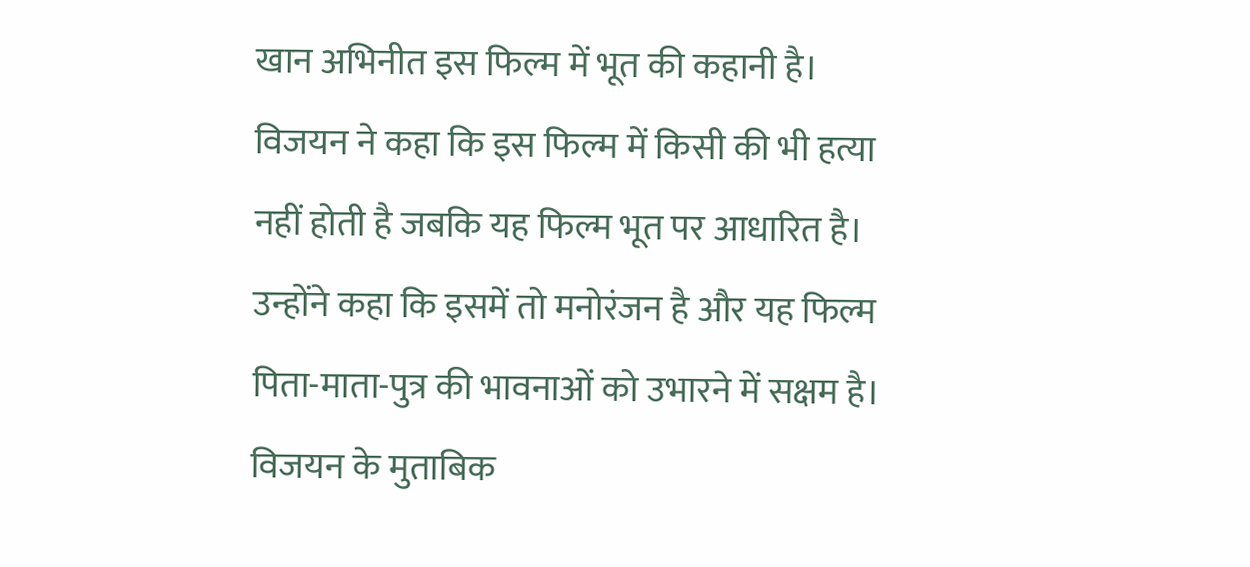खान अभिनीत इस फिल्म में भूत की कहानी है। विजयन ने कहा कि इस फिल्म में किसी की भी हत्या नहीं होती है जबकि यह फिल्म भूत पर आधारित है। उन्होंने कहा कि इसमें तो मनोरंजन है और यह फिल्म पिता-माता-पुत्र की भावनाओं को उभारने में सक्षम है।
विजयन के मुताबिक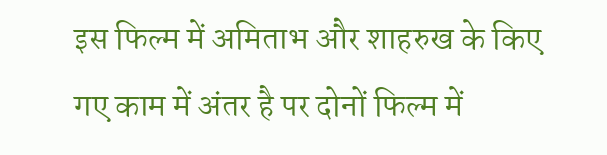इस फिल्म में अमिताभ और शाहरुख के किए गए काम में अंतर है पर दोनों फिल्म में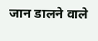जान डालने वाले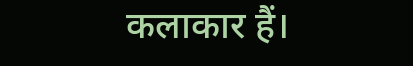कलाकार हैं।